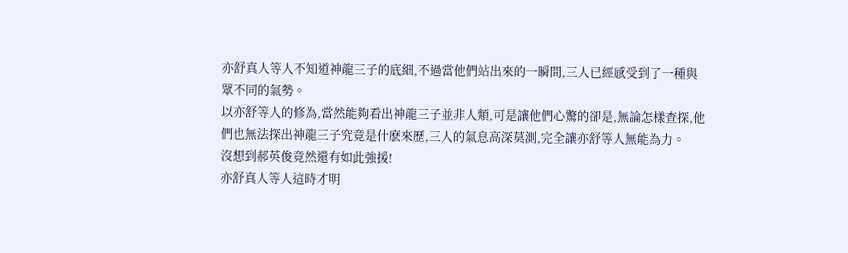亦舒真人等人不知道神龍三子的底細,不過當他們站出來的一瞬間,三人已經感受到了一種與眾不同的氣勢。
以亦舒等人的修為,當然能夠看出神龍三子並非人類,可是讓他們心驚的卻是,無論怎樣查探,他們也無法探出神龍三子究竟是什麽來歷,三人的氣息高深莫測,完全讓亦舒等人無能為力。
沒想到郝英俊竟然還有如此強援!
亦舒真人等人這時才明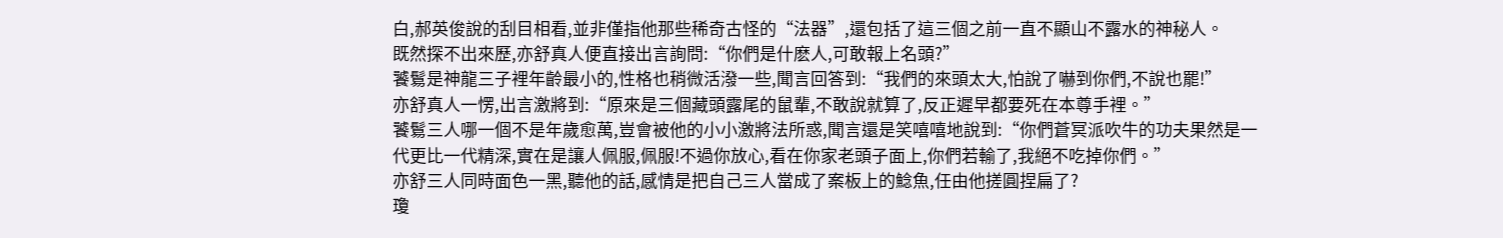白,郝英俊說的刮目相看,並非僅指他那些稀奇古怪的“法器”,還包括了這三個之前一直不顯山不露水的神秘人。
既然探不出來歷,亦舒真人便直接出言詢問:“你們是什麽人,可敢報上名頭?”
饕鬄是神龍三子裡年齡最小的,性格也稍微活潑一些,聞言回答到:“我們的來頭太大,怕說了嚇到你們,不說也罷!”
亦舒真人一愣,出言激將到:“原來是三個藏頭露尾的鼠輩,不敢說就算了,反正遲早都要死在本尊手裡。”
饕鬄三人哪一個不是年歲愈萬,豈會被他的小小激將法所惑,聞言還是笑嘻嘻地說到:“你們蒼冥派吹牛的功夫果然是一代更比一代精深,實在是讓人佩服,佩服!不過你放心,看在你家老頭子面上,你們若輸了,我絕不吃掉你們。”
亦舒三人同時面色一黑,聽他的話,感情是把自己三人當成了案板上的鯰魚,任由他搓圓捏扁了?
瓊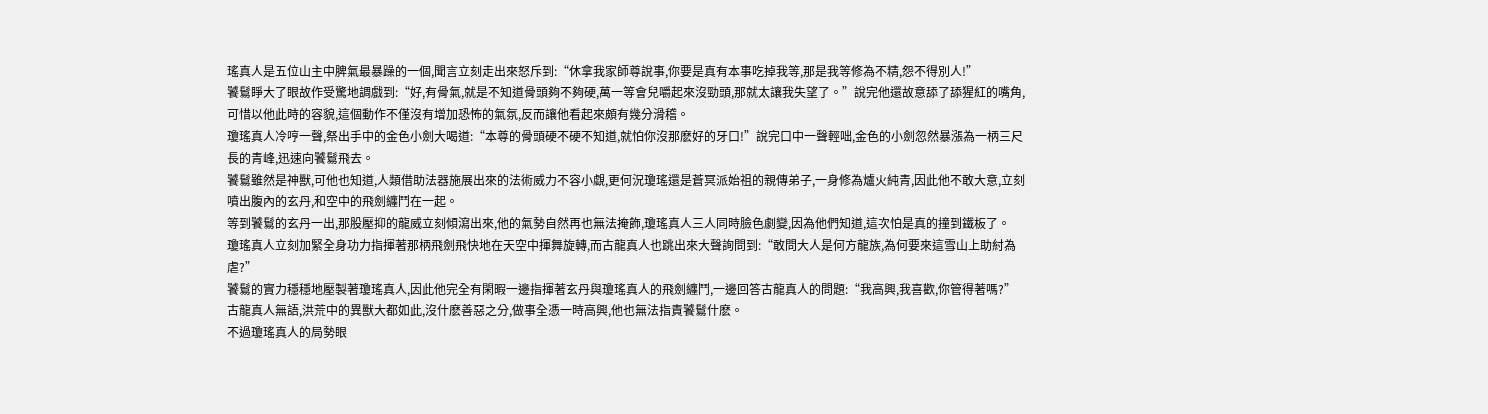瑤真人是五位山主中脾氣最暴躁的一個,聞言立刻走出來怒斥到:“休拿我家師尊說事,你要是真有本事吃掉我等,那是我等修為不精,怨不得別人!”
饕鬄睜大了眼故作受驚地調戲到:“好,有骨氣,就是不知道骨頭夠不夠硬,萬一等會兒嚼起來沒勁頭,那就太讓我失望了。”說完他還故意舔了舔猩紅的嘴角,可惜以他此時的容貌,這個動作不僅沒有增加恐怖的氣氛,反而讓他看起來頗有幾分滑稽。
瓊瑤真人冷哼一聲,祭出手中的金色小劍大喝道:“本尊的骨頭硬不硬不知道,就怕你沒那麽好的牙口!”說完口中一聲輕咄,金色的小劍忽然暴漲為一柄三尺長的青峰,迅速向饕鬄飛去。
饕鬄雖然是神獸,可他也知道,人類借助法器施展出來的法術威力不容小覷,更何況瓊瑤還是蒼冥派始祖的親傳弟子,一身修為爐火純青,因此他不敢大意,立刻噴出腹內的玄丹,和空中的飛劍纏鬥在一起。
等到饕鬄的玄丹一出,那股壓抑的龍威立刻傾瀉出來,他的氣勢自然再也無法掩飾,瓊瑤真人三人同時臉色劇變,因為他們知道,這次怕是真的撞到鐵板了。
瓊瑤真人立刻加緊全身功力指揮著那柄飛劍飛快地在天空中揮舞旋轉,而古龍真人也跳出來大聲詢問到:“敢問大人是何方龍族,為何要來這雪山上助紂為虐?”
饕鬄的實力穩穩地壓製著瓊瑤真人,因此他完全有閑暇一邊指揮著玄丹與瓊瑤真人的飛劍纏鬥,一邊回答古龍真人的問題:“我高興,我喜歡,你管得著嗎?”
古龍真人無語,洪荒中的異獸大都如此,沒什麽善惡之分,做事全憑一時高興,他也無法指責饕鬄什麽。
不過瓊瑤真人的局勢眼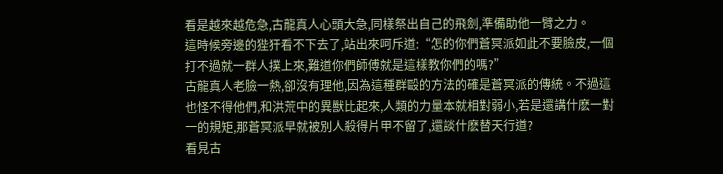看是越來越危急,古龍真人心頭大急,同樣祭出自己的飛劍,準備助他一臂之力。
這時候旁邊的狴犴看不下去了,站出來呵斥道:“怎的你們蒼冥派如此不要臉皮,一個打不過就一群人撲上來,難道你們師傅就是這樣教你們的嗎?”
古龍真人老臉一熱,卻沒有理他,因為這種群毆的方法的確是蒼冥派的傳統。不過這也怪不得他們,和洪荒中的異獸比起來,人類的力量本就相對弱小,若是還講什麽一對一的規矩,那蒼冥派早就被別人殺得片甲不留了,還談什麽替天行道?
看見古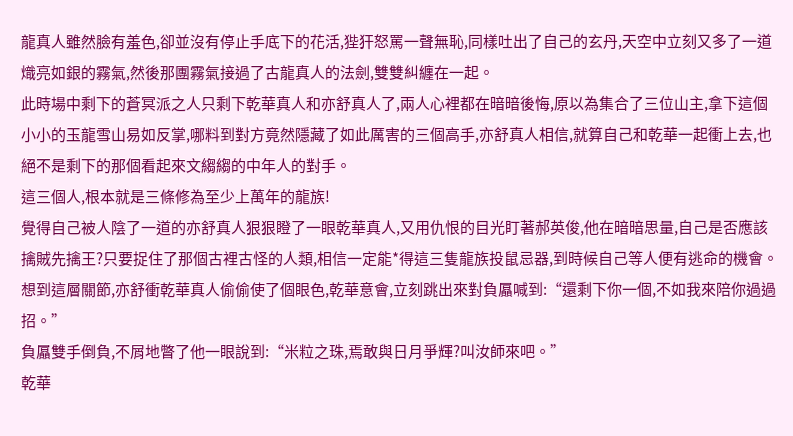龍真人雖然臉有羞色,卻並沒有停止手底下的花活,狴犴怒罵一聲無恥,同樣吐出了自己的玄丹,天空中立刻又多了一道熾亮如銀的霧氣,然後那團霧氣接過了古龍真人的法劍,雙雙糾纏在一起。
此時場中剩下的蒼冥派之人只剩下乾華真人和亦舒真人了,兩人心裡都在暗暗後悔,原以為集合了三位山主,拿下這個小小的玉龍雪山易如反掌,哪料到對方竟然隱藏了如此厲害的三個高手,亦舒真人相信,就算自己和乾華一起衝上去,也絕不是剩下的那個看起來文縐縐的中年人的對手。
這三個人,根本就是三條修為至少上萬年的龍族!
覺得自己被人陰了一道的亦舒真人狠狠瞪了一眼乾華真人,又用仇恨的目光盯著郝英俊,他在暗暗思量,自己是否應該擒賊先擒王?只要捉住了那個古裡古怪的人類,相信一定能*得這三隻龍族投鼠忌器,到時候自己等人便有逃命的機會。
想到這層關節,亦舒衝乾華真人偷偷使了個眼色,乾華意會,立刻跳出來對負屭喊到:“還剩下你一個,不如我來陪你過過招。”
負屭雙手倒負,不屑地瞥了他一眼說到:“米粒之珠,焉敢與日月爭輝?叫汝師來吧。”
乾華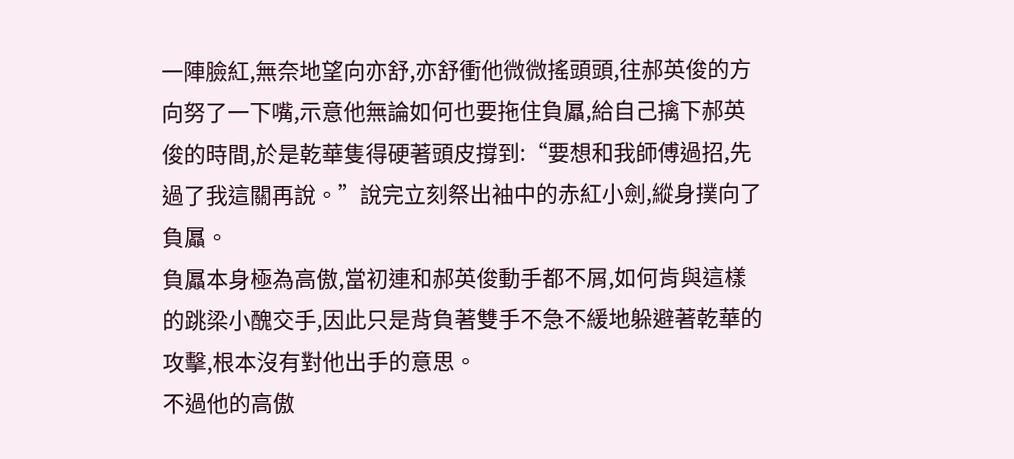一陣臉紅,無奈地望向亦舒,亦舒衝他微微搖頭頭,往郝英俊的方向努了一下嘴,示意他無論如何也要拖住負屭,給自己擒下郝英俊的時間,於是乾華隻得硬著頭皮撐到:“要想和我師傅過招,先過了我這關再說。”說完立刻祭出袖中的赤紅小劍,縱身撲向了負屭。
負屭本身極為高傲,當初連和郝英俊動手都不屑,如何肯與這樣的跳梁小醜交手,因此只是背負著雙手不急不緩地躲避著乾華的攻擊,根本沒有對他出手的意思。
不過他的高傲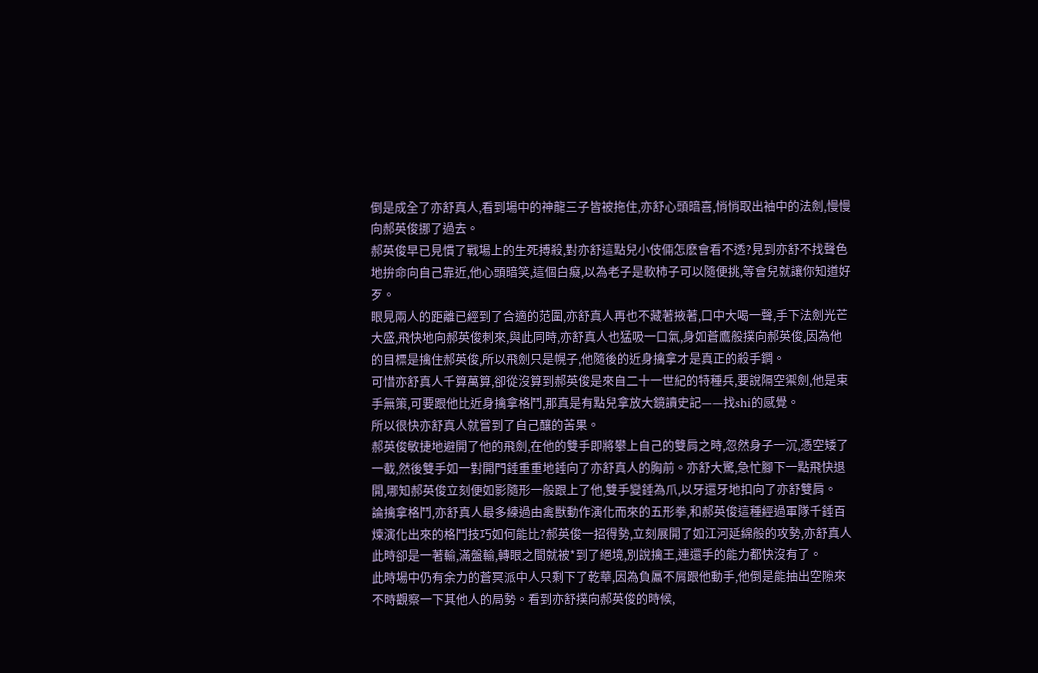倒是成全了亦舒真人,看到場中的神龍三子皆被拖住,亦舒心頭暗喜,悄悄取出袖中的法劍,慢慢向郝英俊挪了過去。
郝英俊早已見慣了戰場上的生死搏殺,對亦舒這點兒小伎倆怎麽會看不透?見到亦舒不找聲色地拚命向自己靠近,他心頭暗笑,這個白癡,以為老子是軟柿子可以隨便挑,等會兒就讓你知道好歹。
眼見兩人的距離已經到了合適的范圍,亦舒真人再也不藏著掖著,口中大喝一聲,手下法劍光芒大盛,飛快地向郝英俊刺來,與此同時,亦舒真人也猛吸一口氣,身如蒼鷹般撲向郝英俊,因為他的目標是擒住郝英俊,所以飛劍只是幌子,他隨後的近身擒拿才是真正的殺手鐧。
可惜亦舒真人千算萬算,卻從沒算到郝英俊是來自二十一世紀的特種兵,要說隔空禦劍,他是束手無策,可要跟他比近身擒拿格鬥,那真是有點兒拿放大鏡讀史記——找shi的感覺。
所以很快亦舒真人就嘗到了自己釀的苦果。
郝英俊敏捷地避開了他的飛劍,在他的雙手即將攀上自己的雙肩之時,忽然身子一沉,憑空矮了一截,然後雙手如一對開門錘重重地錘向了亦舒真人的胸前。亦舒大驚,急忙腳下一點飛快退開,哪知郝英俊立刻便如影隨形一般跟上了他,雙手變錘為爪,以牙還牙地扣向了亦舒雙肩。
論擒拿格鬥,亦舒真人最多練過由禽獸動作演化而來的五形拳,和郝英俊這種經過軍隊千錘百煉演化出來的格鬥技巧如何能比?郝英俊一招得勢,立刻展開了如江河延綿般的攻勢,亦舒真人此時卻是一著輸,滿盤輸,轉眼之間就被*到了絕境,別說擒王,連還手的能力都快沒有了。
此時場中仍有余力的蒼冥派中人只剩下了乾華,因為負屭不屑跟他動手,他倒是能抽出空隙來不時觀察一下其他人的局勢。看到亦舒撲向郝英俊的時候,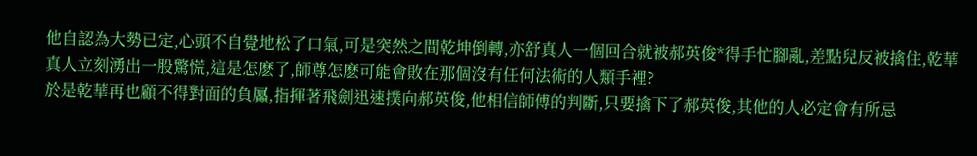他自認為大勢已定,心頭不自覺地松了口氣,可是突然之間乾坤倒轉,亦舒真人一個回合就被郝英俊*得手忙腳亂,差點兒反被擒住,乾華真人立刻湧出一股驚慌,這是怎麽了,師尊怎麽可能會敗在那個沒有任何法術的人類手裡?
於是乾華再也顧不得對面的負屭,指揮著飛劍迅速撲向郝英俊,他相信師傅的判斷,只要擒下了郝英俊,其他的人必定會有所忌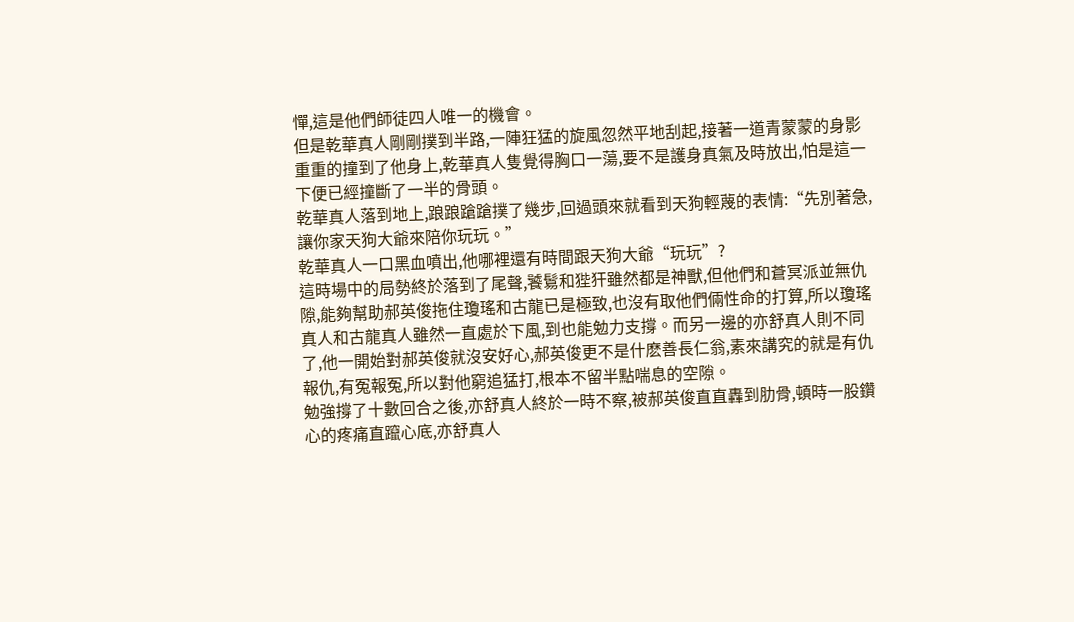憚,這是他們師徒四人唯一的機會。
但是乾華真人剛剛撲到半路,一陣狂猛的旋風忽然平地刮起,接著一道青蒙蒙的身影重重的撞到了他身上,乾華真人隻覺得胸口一蕩,要不是護身真氣及時放出,怕是這一下便已經撞斷了一半的骨頭。
乾華真人落到地上,踉踉蹌蹌撲了幾步,回過頭來就看到天狗輕蔑的表情:“先別著急,讓你家天狗大爺來陪你玩玩。”
乾華真人一口黑血噴出,他哪裡還有時間跟天狗大爺“玩玩”?
這時場中的局勢終於落到了尾聲,饕鬄和狴犴雖然都是神獸,但他們和蒼冥派並無仇隙,能夠幫助郝英俊拖住瓊瑤和古龍已是極致,也沒有取他們倆性命的打算,所以瓊瑤真人和古龍真人雖然一直處於下風,到也能勉力支撐。而另一邊的亦舒真人則不同了,他一開始對郝英俊就沒安好心,郝英俊更不是什麽善長仁翁,素來講究的就是有仇報仇,有冤報冤,所以對他窮追猛打,根本不留半點喘息的空隙。
勉強撐了十數回合之後,亦舒真人終於一時不察,被郝英俊直直轟到肋骨,頓時一股鑽心的疼痛直躥心底,亦舒真人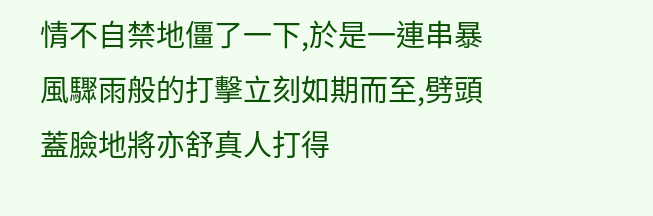情不自禁地僵了一下,於是一連串暴風驟雨般的打擊立刻如期而至,劈頭蓋臉地將亦舒真人打得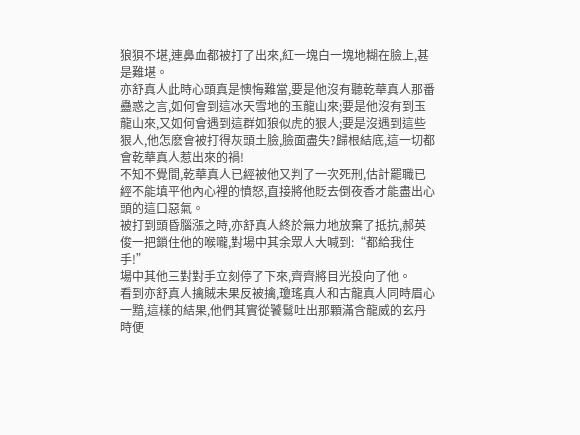狼狽不堪,連鼻血都被打了出來,紅一塊白一塊地糊在臉上,甚是難堪。
亦舒真人此時心頭真是懊悔難當,要是他沒有聽乾華真人那番蠱惑之言,如何會到這冰天雪地的玉龍山來;要是他沒有到玉龍山來,又如何會遇到這群如狼似虎的狠人;要是沒遇到這些狠人,他怎麽會被打得灰頭土臉,臉面盡失?歸根結底,這一切都會乾華真人惹出來的禍!
不知不覺間,乾華真人已經被他又判了一次死刑,估計罷職已經不能填平他內心裡的憤怒,直接將他貶去倒夜香才能盡出心頭的這口惡氣。
被打到頭昏腦漲之時,亦舒真人終於無力地放棄了抵抗,郝英俊一把鎖住他的喉嚨,對場中其余眾人大喊到:“都給我住手!”
場中其他三對對手立刻停了下來,齊齊將目光投向了他。
看到亦舒真人擒賊未果反被擒,瓊瑤真人和古龍真人同時眉心一黯,這樣的結果,他們其實從饕鬄吐出那顆滿含龍威的玄丹時便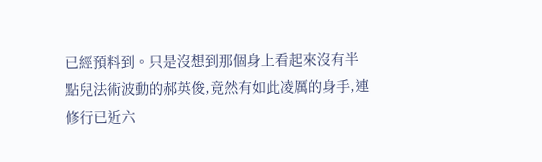已經預料到。只是沒想到那個身上看起來沒有半點兒法術波動的郝英俊,竟然有如此凌厲的身手,連修行已近六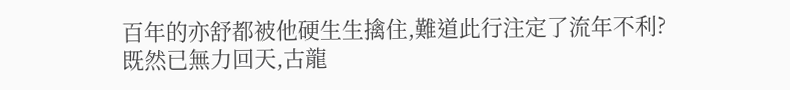百年的亦舒都被他硬生生擒住,難道此行注定了流年不利?
既然已無力回天,古龍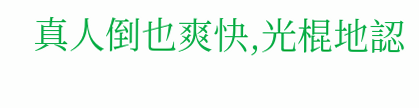真人倒也爽快,光棍地認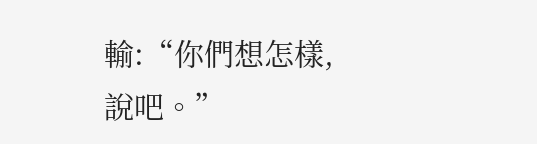輸:“你們想怎樣,說吧。”